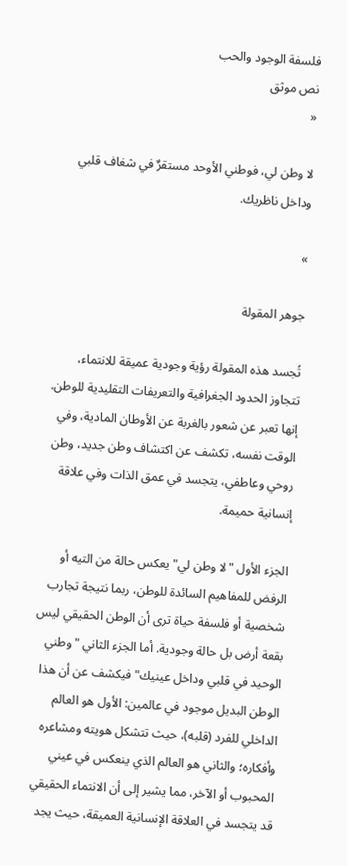فلسفة الوجود والحب
نص موثق
«

لا وطن لي، فوطني الأوحد مستقرٌ في شغاف قلبي وداخل ناظريك.

»

جوهر المقولة

تُجسد هذه المقولة رؤية وجودية عميقة للانتماء، تتجاوز الحدود الجغرافية والتعريفات التقليدية للوطن. إنها تعبر عن شعور بالغربة عن الأوطان المادية، وفي الوقت نفسه، تكشف عن اكتشاف وطن جديد، وطن روحي وعاطفي، يتجسد في عمق الذات وفي علاقة إنسانية حميمة.

الجزء الأول "لا وطن لي" يعكس حالة من التيه أو الرفض للمفاهيم السائدة للوطن، ربما نتيجة تجارب شخصية أو فلسفة حياة ترى أن الوطن الحقيقي ليس بقعة أرض بل حالة وجودية. أما الجزء الثاني "وطني الوحيد في قلبي وداخل عينيك" فيكشف عن أن هذا الوطن البديل موجود في عالمين: الأول هو العالم الداخلي للفرد (قلبه)، حيث تتشكل هويته ومشاعره وأفكاره؛ والثاني هو العالم الذي ينعكس في عيني المحبوب أو الآخر، مما يشير إلى أن الانتماء الحقيقي قد يتجسد في العلاقة الإنسانية العميقة، حيث يجد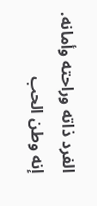الفرد ذاته وراحته وأمانه. إنه وطن الحب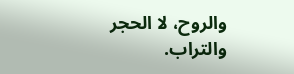والروح، لا الحجر والتراب.